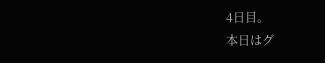4日目。
本日はグ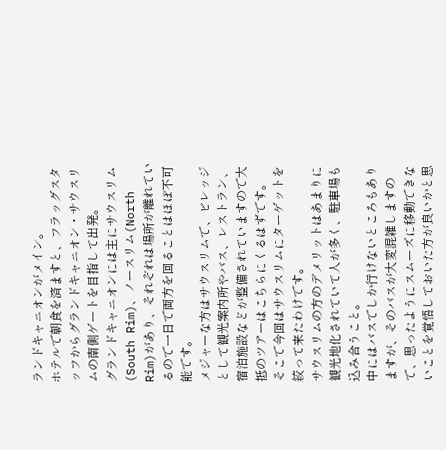ランドキャニオンがメイン。
ホテルで朝食を済ますと、フラッグスタッフからグランドキャニオン・サウスリムの南側ゲートを目指して出発。
グランドキャニオンには主にサウスリム(South Rim)、ノースリム(North Rim)があり、それぞれは場所が離れているので一日で両方を回ることはほぼ不可能です。
メジャーな方はサウスリムで、ビレッジとして観光案内所やバス、レストラン、宿泊施設などが整備されていますので大抵のツアーはこちらにくるはずです。
そこで今回はサウスリムにターゲットを絞って来たわけです。
サウスリムの方のデメリットはあまりに観光地化されていて人が多く、駐車場も込み合うこと。
中にはバスでしか行けないところもありますが、そのバスが大変混雑しますので、思ったようにスムーズに移動できないことを覚悟しておいた方が良いかと思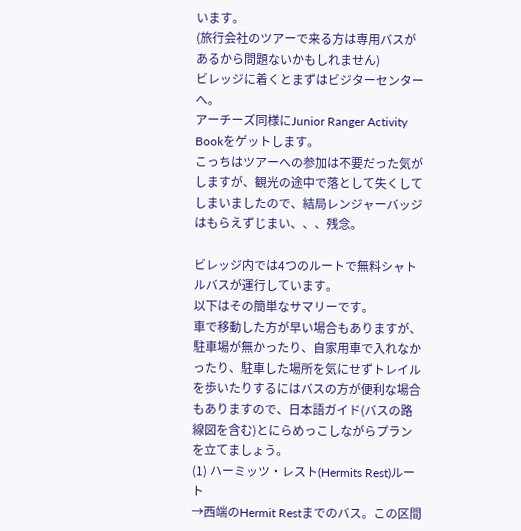います。
(旅行会社のツアーで来る方は専用バスがあるから問題ないかもしれません)
ビレッジに着くとまずはビジターセンターへ。
アーチーズ同様にJunior Ranger Activity Bookをゲットします。
こっちはツアーへの参加は不要だった気がしますが、観光の途中で落として失くしてしまいましたので、結局レンジャーバッジはもらえずじまい、、、残念。

ビレッジ内では4つのルートで無料シャトルバスが運行しています。
以下はその簡単なサマリーです。
車で移動した方が早い場合もありますが、駐車場が無かったり、自家用車で入れなかったり、駐車した場所を気にせずトレイルを歩いたりするにはバスの方が便利な場合もありますので、日本語ガイド(バスの路線図を含む)とにらめっこしながらプランを立てましょう。
(1) ハーミッツ・レスト(Hermits Rest)ルート
→西端のHermit Restまでのバス。この区間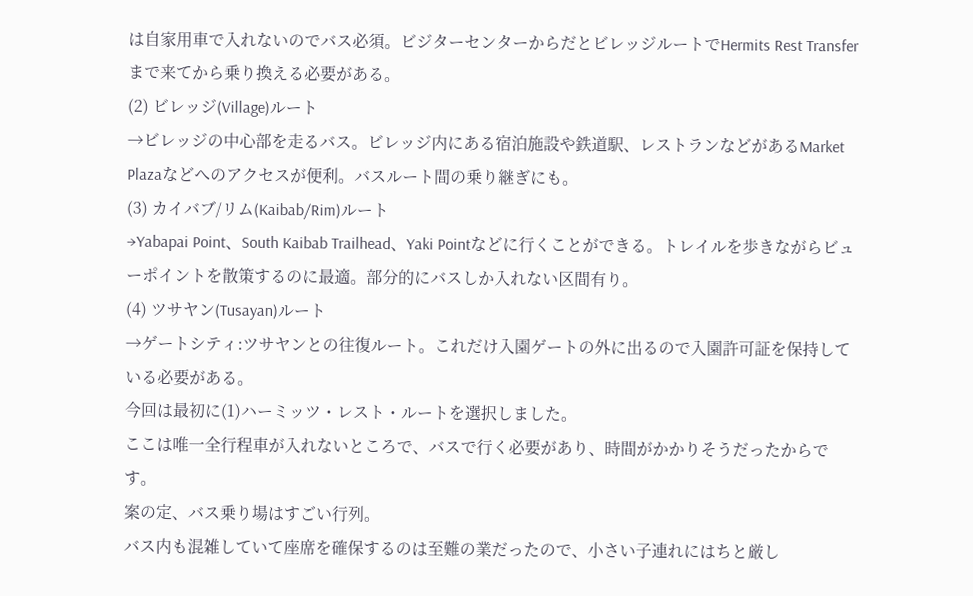は自家用車で入れないのでバス必須。ビジターセンターからだとビレッジルートでHermits Rest Transferまで来てから乗り換える必要がある。
(2) ビレッジ(Village)ルート
→ビレッジの中心部を走るバス。ビレッジ内にある宿泊施設や鉄道駅、レストランなどがあるMarket Plazaなどへのアクセスが便利。バスルート間の乗り継ぎにも。
(3) カイバブ/リム(Kaibab/Rim)ルート
→Yabapai Point、South Kaibab Trailhead、Yaki Pointなどに行くことができる。トレイルを歩きながらビューポイントを散策するのに最適。部分的にバスしか入れない区間有り。
(4) ツサヤン(Tusayan)ルート
→ゲートシティ:ツサヤンとの往復ルート。これだけ入園ゲートの外に出るので入園許可証を保持している必要がある。
今回は最初に(1)ハーミッツ・レスト・ルートを選択しました。
ここは唯一全行程車が入れないところで、バスで行く必要があり、時間がかかりそうだったからです。
案の定、バス乗り場はすごい行列。
バス内も混雑していて座席を確保するのは至難の業だったので、小さい子連れにはちと厳し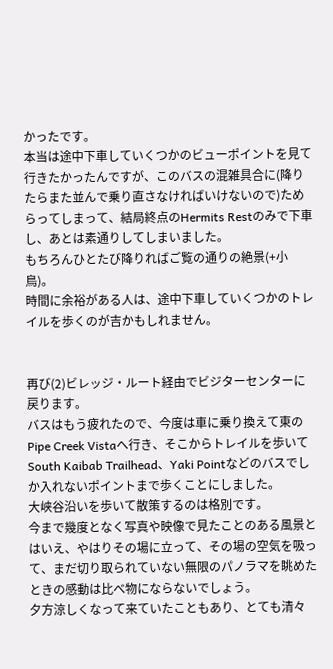かったです。
本当は途中下車していくつかのビューポイントを見て行きたかったんですが、このバスの混雑具合に(降りたらまた並んで乗り直さなければいけないので)ためらってしまって、結局終点のHermits Restのみで下車し、あとは素通りしてしまいました。
もちろんひとたび降りればご覧の通りの絶景(+小鳥)。
時間に余裕がある人は、途中下車していくつかのトレイルを歩くのが吉かもしれません。


再び(2)ビレッジ・ルート経由でビジターセンターに戻ります。
バスはもう疲れたので、今度は車に乗り換えて東のPipe Creek Vistaへ行き、そこからトレイルを歩いてSouth Kaibab Trailhead、Yaki Pointなどのバスでしか入れないポイントまで歩くことにしました。
大峡谷沿いを歩いて散策するのは格別です。
今まで幾度となく写真や映像で見たことのある風景とはいえ、やはりその場に立って、その場の空気を吸って、まだ切り取られていない無限のパノラマを眺めたときの感動は比べ物にならないでしょう。
夕方涼しくなって来ていたこともあり、とても清々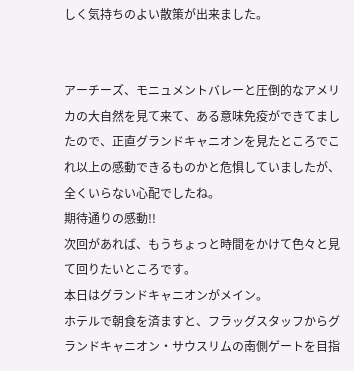しく気持ちのよい散策が出来ました。


アーチーズ、モニュメントバレーと圧倒的なアメリカの大自然を見て来て、ある意味免疫ができてましたので、正直グランドキャニオンを見たところでこれ以上の感動できるものかと危惧していましたが、全くいらない心配でしたね。
期待通りの感動!!
次回があれば、もうちょっと時間をかけて色々と見て回りたいところです。
本日はグランドキャニオンがメイン。
ホテルで朝食を済ますと、フラッグスタッフからグランドキャニオン・サウスリムの南側ゲートを目指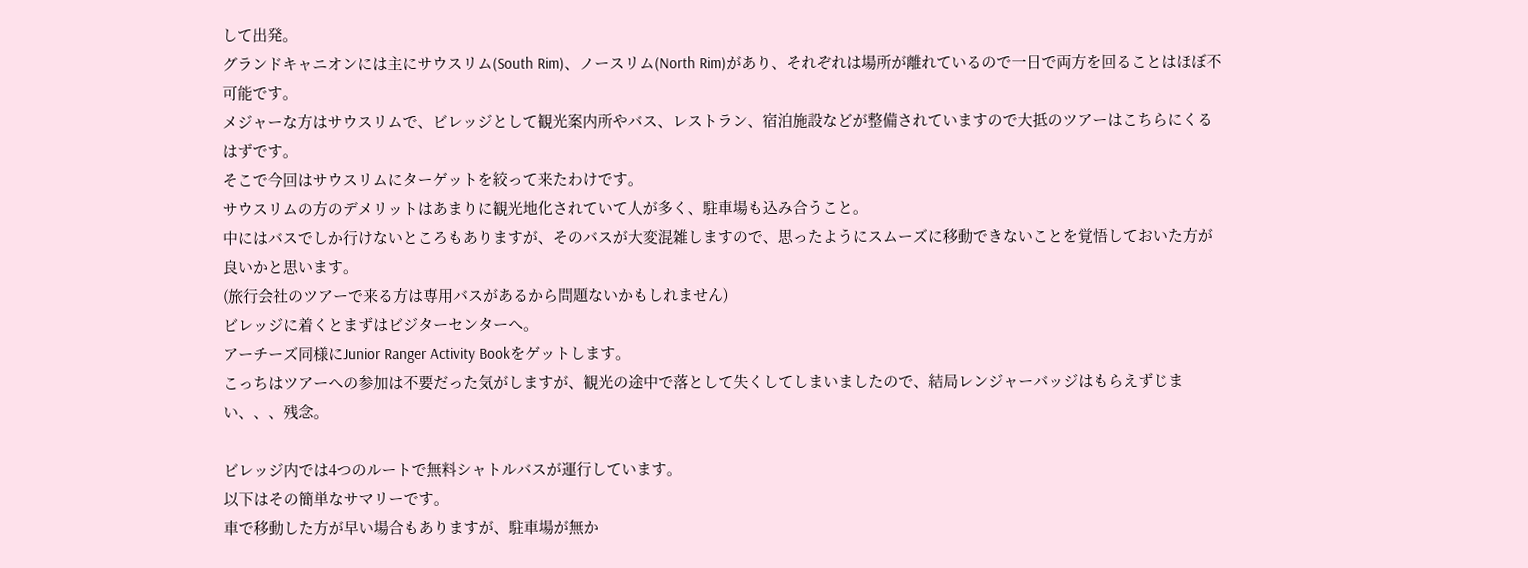して出発。
グランドキャニオンには主にサウスリム(South Rim)、ノースリム(North Rim)があり、それぞれは場所が離れているので一日で両方を回ることはほぼ不可能です。
メジャーな方はサウスリムで、ビレッジとして観光案内所やバス、レストラン、宿泊施設などが整備されていますので大抵のツアーはこちらにくるはずです。
そこで今回はサウスリムにターゲットを絞って来たわけです。
サウスリムの方のデメリットはあまりに観光地化されていて人が多く、駐車場も込み合うこと。
中にはバスでしか行けないところもありますが、そのバスが大変混雑しますので、思ったようにスムーズに移動できないことを覚悟しておいた方が良いかと思います。
(旅行会社のツアーで来る方は専用バスがあるから問題ないかもしれません)
ビレッジに着くとまずはビジターセンターへ。
アーチーズ同様にJunior Ranger Activity Bookをゲットします。
こっちはツアーへの参加は不要だった気がしますが、観光の途中で落として失くしてしまいましたので、結局レンジャーバッジはもらえずじまい、、、残念。

ビレッジ内では4つのルートで無料シャトルバスが運行しています。
以下はその簡単なサマリーです。
車で移動した方が早い場合もありますが、駐車場が無か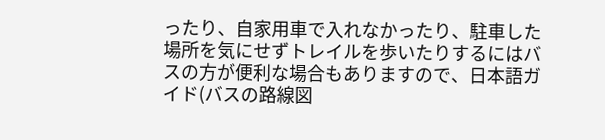ったり、自家用車で入れなかったり、駐車した場所を気にせずトレイルを歩いたりするにはバスの方が便利な場合もありますので、日本語ガイド(バスの路線図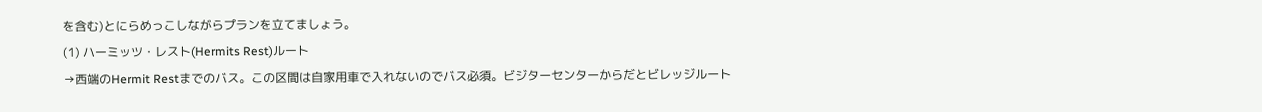を含む)とにらめっこしながらプランを立てましょう。
(1) ハーミッツ・レスト(Hermits Rest)ルート
→西端のHermit Restまでのバス。この区間は自家用車で入れないのでバス必須。ビジターセンターからだとビレッジルート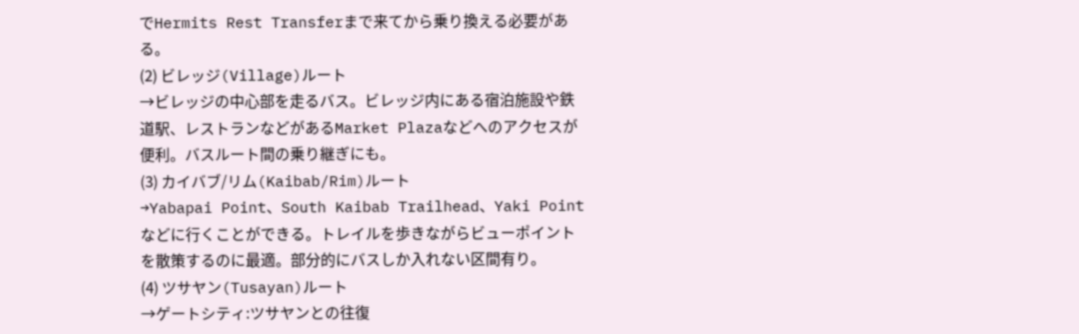でHermits Rest Transferまで来てから乗り換える必要がある。
(2) ビレッジ(Village)ルート
→ビレッジの中心部を走るバス。ビレッジ内にある宿泊施設や鉄道駅、レストランなどがあるMarket Plazaなどへのアクセスが便利。バスルート間の乗り継ぎにも。
(3) カイバブ/リム(Kaibab/Rim)ルート
→Yabapai Point、South Kaibab Trailhead、Yaki Pointなどに行くことができる。トレイルを歩きながらビューポイントを散策するのに最適。部分的にバスしか入れない区間有り。
(4) ツサヤン(Tusayan)ルート
→ゲートシティ:ツサヤンとの往復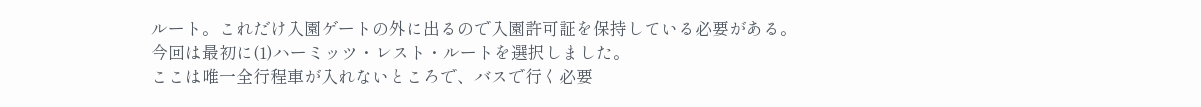ルート。これだけ入園ゲートの外に出るので入園許可証を保持している必要がある。
今回は最初に(1)ハーミッツ・レスト・ルートを選択しました。
ここは唯一全行程車が入れないところで、バスで行く必要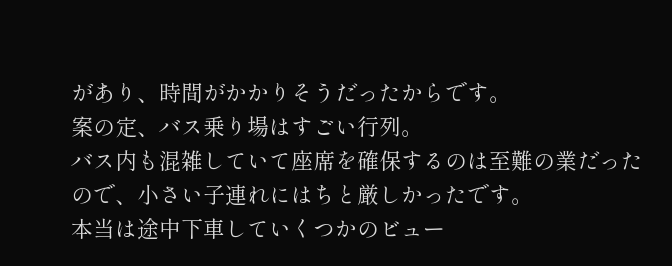があり、時間がかかりそうだったからです。
案の定、バス乗り場はすごい行列。
バス内も混雑していて座席を確保するのは至難の業だったので、小さい子連れにはちと厳しかったです。
本当は途中下車していくつかのビュー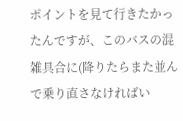ポイントを見て行きたかったんですが、このバスの混雑具合に(降りたらまた並んで乗り直さなければい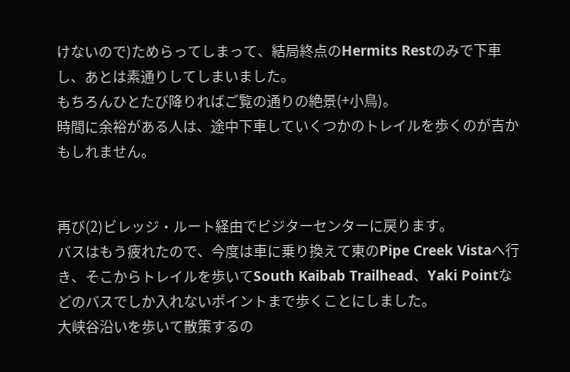けないので)ためらってしまって、結局終点のHermits Restのみで下車し、あとは素通りしてしまいました。
もちろんひとたび降りればご覧の通りの絶景(+小鳥)。
時間に余裕がある人は、途中下車していくつかのトレイルを歩くのが吉かもしれません。


再び(2)ビレッジ・ルート経由でビジターセンターに戻ります。
バスはもう疲れたので、今度は車に乗り換えて東のPipe Creek Vistaへ行き、そこからトレイルを歩いてSouth Kaibab Trailhead、Yaki Pointなどのバスでしか入れないポイントまで歩くことにしました。
大峡谷沿いを歩いて散策するの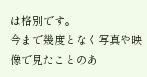は格別です。
今まで幾度となく写真や映像で見たことのあ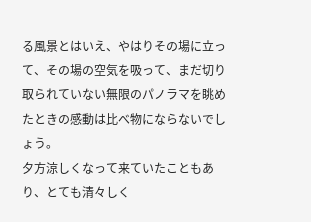る風景とはいえ、やはりその場に立って、その場の空気を吸って、まだ切り取られていない無限のパノラマを眺めたときの感動は比べ物にならないでしょう。
夕方涼しくなって来ていたこともあり、とても清々しく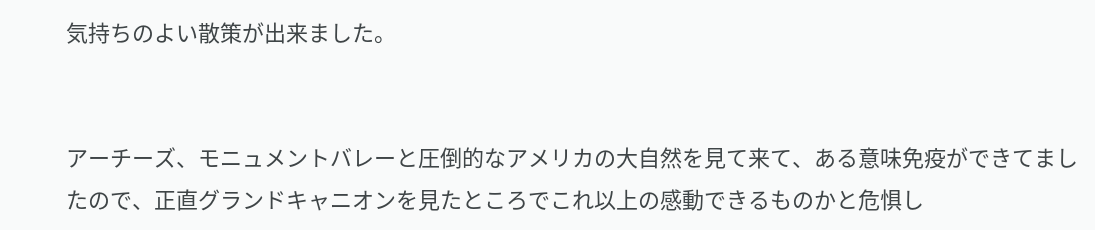気持ちのよい散策が出来ました。


アーチーズ、モニュメントバレーと圧倒的なアメリカの大自然を見て来て、ある意味免疫ができてましたので、正直グランドキャニオンを見たところでこれ以上の感動できるものかと危惧し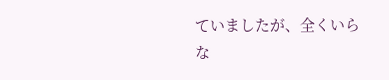ていましたが、全くいらな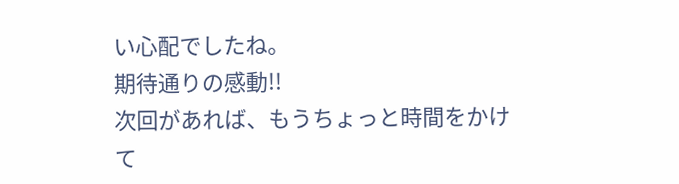い心配でしたね。
期待通りの感動!!
次回があれば、もうちょっと時間をかけて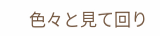色々と見て回り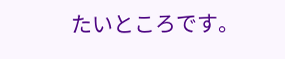たいところです。